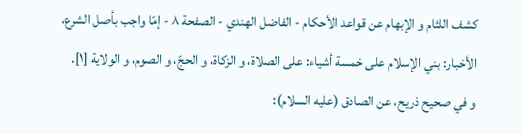كشف اللثام و الإبهام عن قواعد الأحكام - الفاضل الهندي - الصفحة ٨ - إمّا واجب بأصل الشرع،
الأخبار: بني الإسلام على خمسة أشياء: على الصلاة، و الزكاة، و الحجّ، و الصوم، و الولاية [١].
و في صحيح ذريح، عن الصادق (عليه السلام):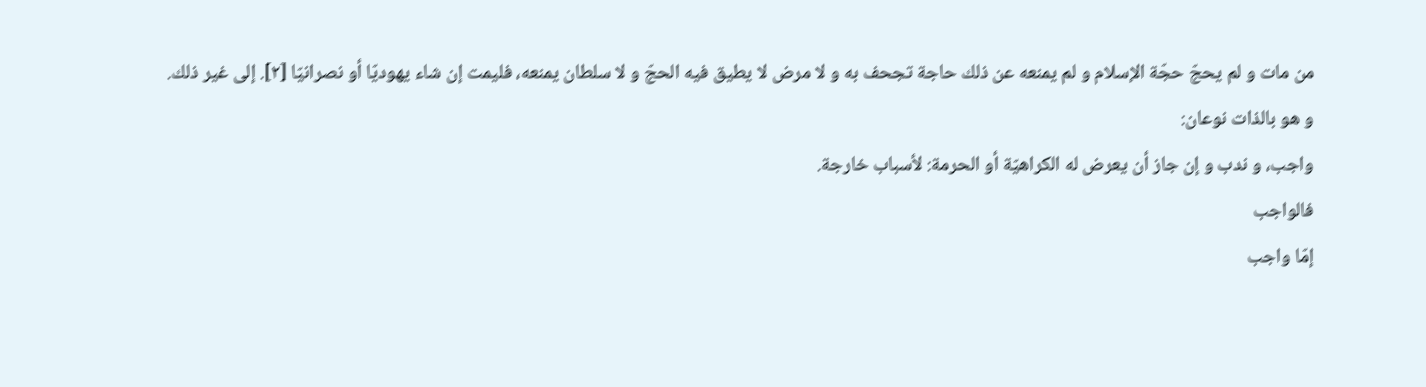من مات و لم يحجّ حجّة الإسلام و لم يمنعه عن ذلك حاجة تجحف به و لا مرض لا يطيق فيه الحجّ و لا سلطان يمنعه، فليمت إن شاء يهوديّا أو نصرانيّا [٢]. إلى غير ذلك.
و هو بالذات نوعان:
واجب، و ندب و إن جاز أن يعرض له الكراهيّة أو الحرمة: لأسباب خارجة.
فالواجب
إمّا واجب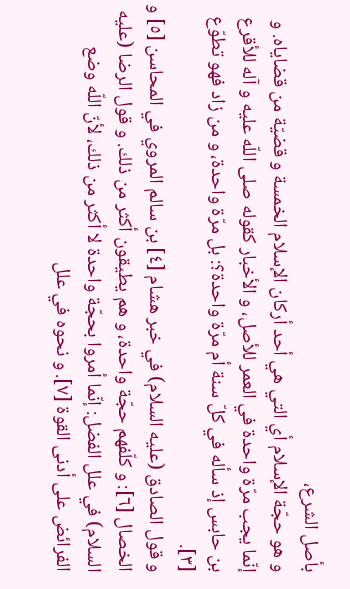بأصل الشرع،
و هو حجّة الإسلام أي التي هي أحد أركان الإسلام الخمسة و قضيّة من قضاياه. و إنّما يجب مرّة واحدة في العمر للأصل، و الأخبار كقوله صلى اللّه عليه و آله للأقرع بن حابس إذ سأله في كلّ سنة أم مرّة واحدة؟: بل مرّة واحدة، و من زاد فهو تطوّع [٣].
و قول الصادق (عليه السلام) في خبر هشام [٤] بن سالم المروي في المحاسن [٥] و الخصال [٦]: و كلّفهم حجّة واحدة، و هم يطيقون أكثر من ذلك. و قول الرضا (عليه السلام) في علل الفضل: إنّما أمروا بحجّة واحدة لا أكثر من ذلك، لأنّ اللّه وضع الفرائض على أدنى القوة [٧]. و نحوه في علل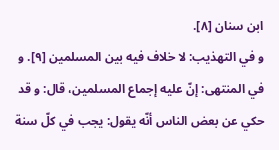ابن سنان [٨].
و في التهذيب: لا خلاف فيه بين المسلمين [٩]. و في المنتهى: إنّ عليه إجماع المسلمين، قال: و قد حكي عن بعض الناس أنّه يقول: يجب في كلّ سنة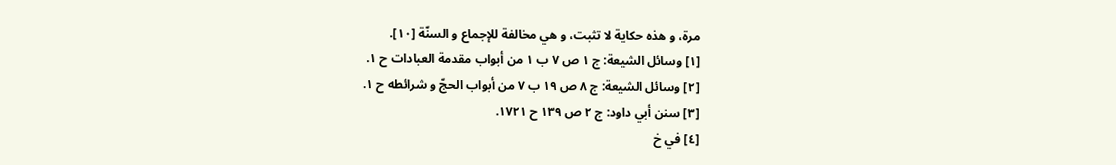مرة، و هذه حكاية لا تثبت، و هي مخالفة للإجماع و السنّة [١٠].
[١] وسائل الشيعة: ج ١ ص ٧ ب ١ من أبواب مقدمة العبادات ح ١.
[٢] وسائل الشيعة: ج ٨ ص ١٩ ب ٧ من أبواب الحجّ و شرائطه ح ١.
[٣] سنن أبي داود: ج ٢ ص ١٣٩ ح ١٧٢١.
[٤] في خ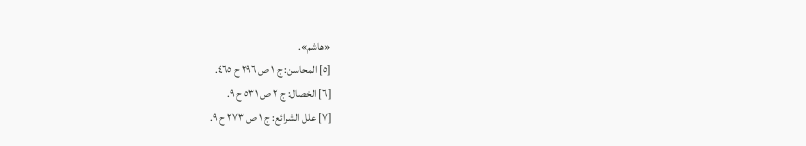«هاشم».
[٥] المحاسن: ج ١ ص ٢٩٦ ح ٤٦٥.
[٦] الخصال: ج ٢ ص ٥٣١ ح ٩.
[٧] علل الشرائع: ج ١ ص ٢٧٣ ح ٩.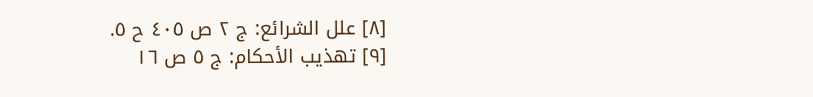[٨] علل الشرائع: ج ٢ ص ٤٠٥ ح ٥.
[٩] تهذيب الأحكام: ج ٥ ص ١٦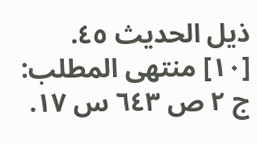ذيل الحديث ٤٥.
[١٠] منتهى المطلب: ج ٢ ص ٦٤٣ س ١٧.